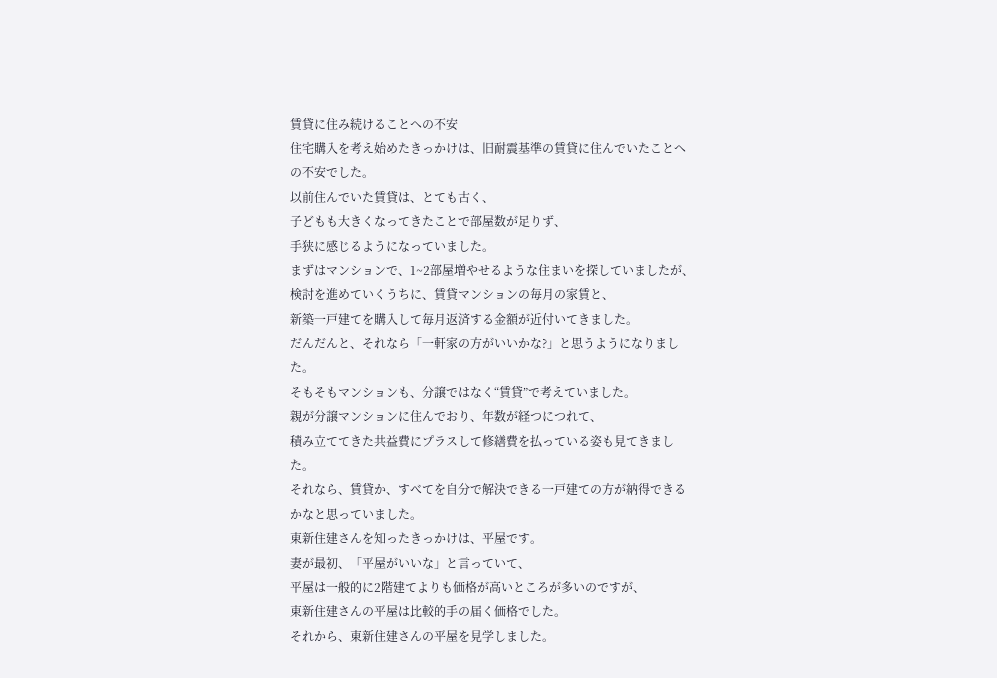賃貸に住み続けることへの不安
住宅購入を考え始めたきっかけは、旧耐震基準の賃貸に住んでいたことへの不安でした。
以前住んでいた賃貸は、とても古く、
子どもも大きくなってきたことで部屋数が足りず、
手狭に感じるようになっていました。
まずはマンションで、1~2部屋増やせるような住まいを探していましたが、
検討を進めていくうちに、賃貸マンションの毎月の家賃と、
新築一戸建てを購入して毎月返済する金額が近付いてきました。
だんだんと、それなら「一軒家の方がいいかな?」と思うようになりました。
そもそもマンションも、分譲ではなく“賃貸”で考えていました。
親が分譲マンションに住んでおり、年数が経つにつれて、
積み立ててきた共益費にプラスして修繕費を払っている姿も見てきました。
それなら、賃貸か、すべてを自分で解決できる一戸建ての方が納得できるかなと思っていました。
東新住建さんを知ったきっかけは、平屋です。
妻が最初、「平屋がいいな」と言っていて、
平屋は一般的に2階建てよりも価格が高いところが多いのですが、
東新住建さんの平屋は比較的手の届く価格でした。
それから、東新住建さんの平屋を見学しました。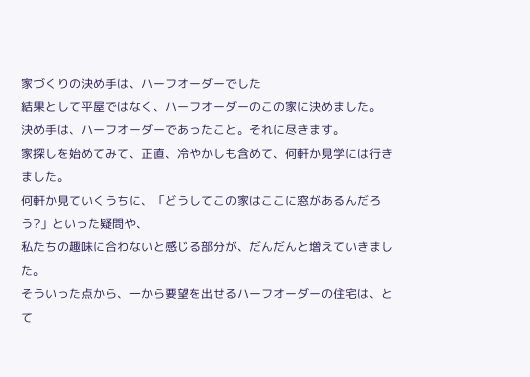家づくりの決め手は、ハーフオーダーでした
結果として平屋ではなく、ハーフオーダーのこの家に決めました。
決め手は、ハーフオーダーであったこと。それに尽きます。
家探しを始めてみて、正直、冷やかしも含めて、何軒か見学には行きました。
何軒か見ていくうちに、「どうしてこの家はここに窓があるんだろう?」といった疑問や、
私たちの趣味に合わないと感じる部分が、だんだんと増えていきました。
そういった点から、一から要望を出せるハーフオーダーの住宅は、とて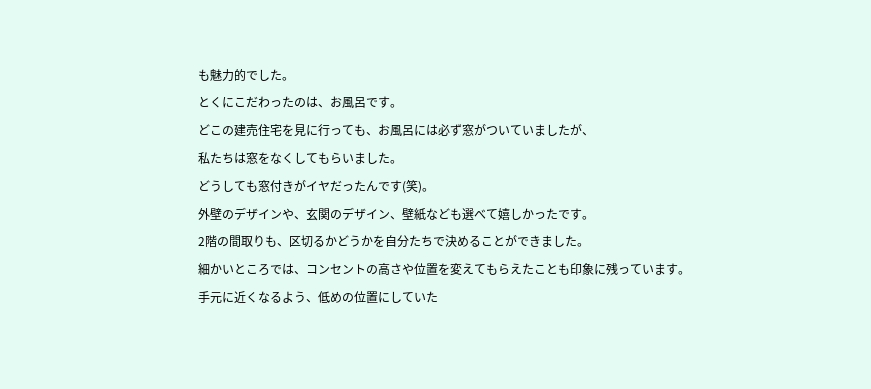も魅力的でした。
とくにこだわったのは、お風呂です。
どこの建売住宅を見に行っても、お風呂には必ず窓がついていましたが、
私たちは窓をなくしてもらいました。
どうしても窓付きがイヤだったんです(笑)。
外壁のデザインや、玄関のデザイン、壁紙なども選べて嬉しかったです。
2階の間取りも、区切るかどうかを自分たちで決めることができました。
細かいところでは、コンセントの高さや位置を変えてもらえたことも印象に残っています。
手元に近くなるよう、低めの位置にしていた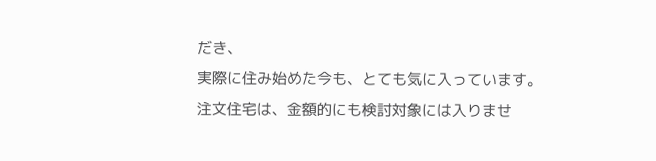だき、
実際に住み始めた今も、とても気に入っています。
注文住宅は、金額的にも検討対象には入りませ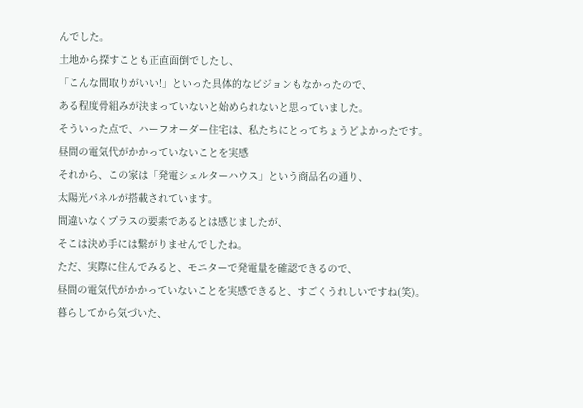んでした。
土地から探すことも正直面倒でしたし、
「こんな間取りがいい!」といった具体的なビジョンもなかったので、
ある程度骨組みが決まっていないと始められないと思っていました。
そういった点で、ハーフオーダー住宅は、私たちにとってちょうどよかったです。
昼間の電気代がかかっていないことを実感
それから、この家は「発電シェルターハウス」という商品名の通り、
太陽光パネルが搭載されています。
間違いなくプラスの要素であるとは感じましたが、
そこは決め手には繋がりませんでしたね。
ただ、実際に住んでみると、モニターで発電量を確認できるので、
昼間の電気代がかかっていないことを実感できると、すごくうれしいですね(笑)。
暮らしてから気づいた、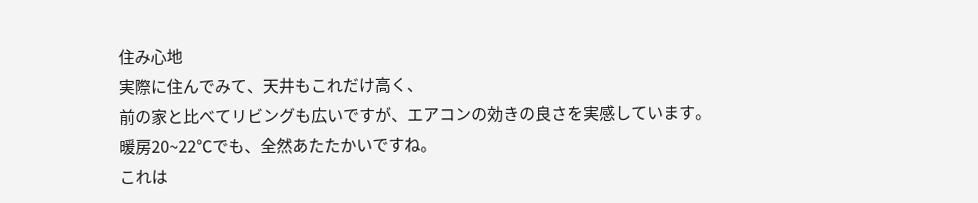住み心地
実際に住んでみて、天井もこれだけ高く、
前の家と比べてリビングも広いですが、エアコンの効きの良さを実感しています。
暖房20~22℃でも、全然あたたかいですね。
これは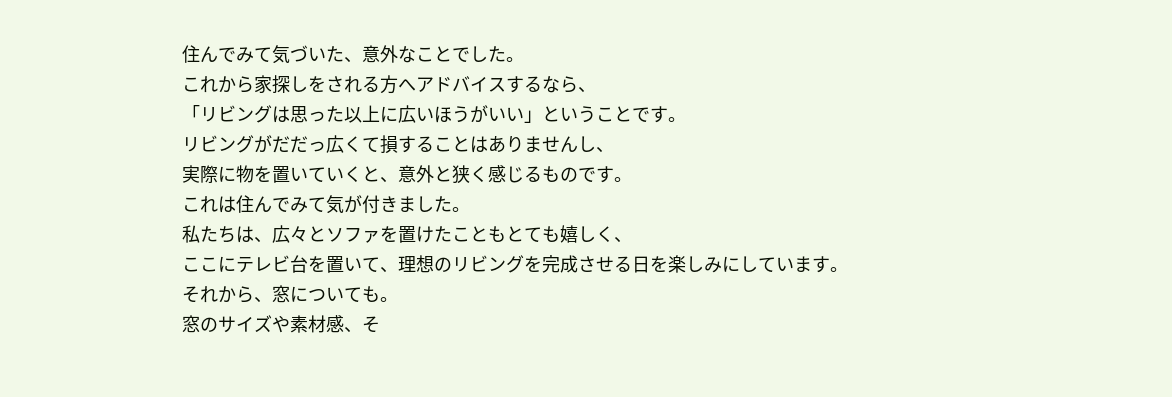住んでみて気づいた、意外なことでした。
これから家探しをされる方へアドバイスするなら、
「リビングは思った以上に広いほうがいい」ということです。
リビングがだだっ広くて損することはありませんし、
実際に物を置いていくと、意外と狭く感じるものです。
これは住んでみて気が付きました。
私たちは、広々とソファを置けたこともとても嬉しく、
ここにテレビ台を置いて、理想のリビングを完成させる日を楽しみにしています。
それから、窓についても。
窓のサイズや素材感、そ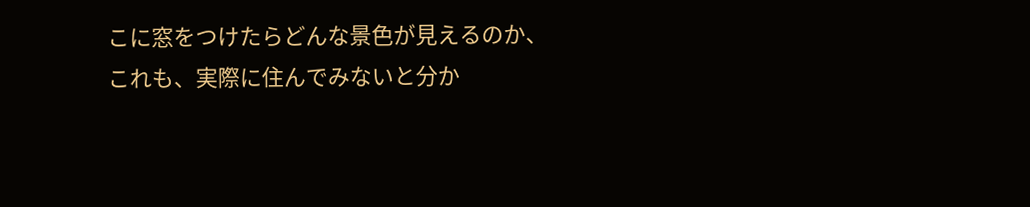こに窓をつけたらどんな景色が見えるのか、
これも、実際に住んでみないと分か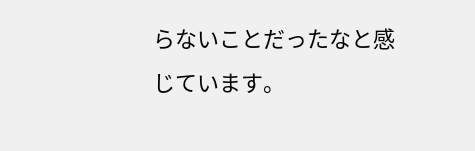らないことだったなと感じています。